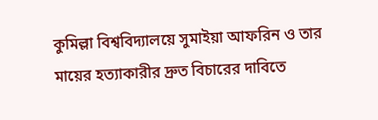কুমিল্লা বিশ্ববিদ্যালয়ে সুমাইয়া আফরিন ও তার মায়ের হত্যাকারীর দ্রুত বিচারের দাবিতে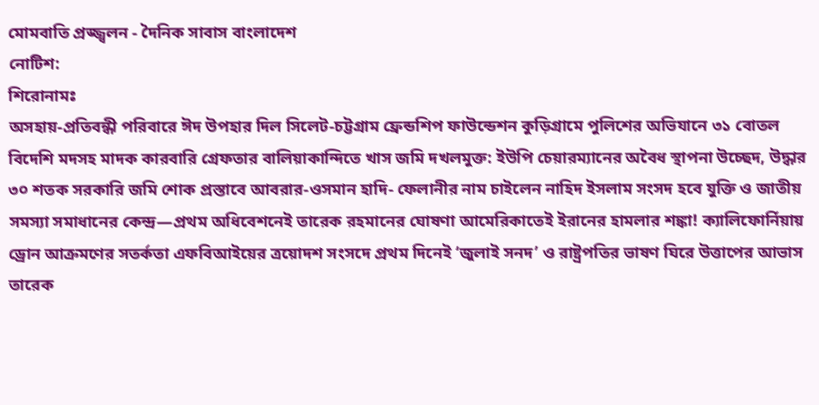মোমবাতি প্রজ্জ্বলন - দৈনিক সাবাস বাংলাদেশ
নোটিশ:
শিরোনামঃ
অসহায়-প্রতিবন্ধী পরিবারে ঈদ উপহার দিল সিলেট-চট্টগ্রাম ফ্রেন্ডশিপ ফাউন্ডেশন কুড়িগ্রামে পুলিশের অভিযানে ৩১ বোতল বিদেশি মদসহ মাদক কারবারি গ্রেফতার বালিয়াকান্দিতে খাস জমি দখলমুক্ত: ইউপি চেয়ারম্যানের অবৈধ স্থাপনা উচ্ছেদ, উদ্ধার ৩০ শতক সরকারি জমি শোক প্রস্তাবে আবরার-ওসমান হাদি- ফেলানীর নাম চাইলেন নাহিদ ইসলাম সংসদ হবে যুক্তি ও জাতীয় সমস্যা সমাধানের কেন্দ্র—প্রথম অধিবেশনেই তারেক রহমানের ঘোষণা আমেরিকাতেই ইরানের হামলার শঙ্কা! ক্যালিফোর্নিয়ায় ড্রোন আক্রমণের সতর্কতা এফবিআইয়ের ত্রয়োদশ সংসদে প্রথম দিনেই ‘জুলাই সনদ’ ও রাষ্ট্রপতির ভাষণ ঘিরে উত্তাপের আভাস তারেক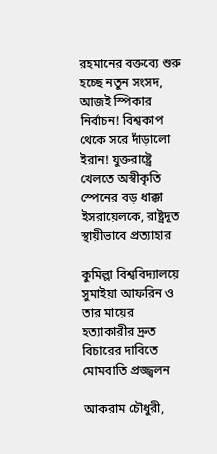রহমানের বক্তব্যে শুরু হচ্ছে নতুন সংসদ, আজই স্পিকার নির্বাচন! বিশ্বকাপ থেকে সরে দাঁড়ালো ইরান! যুক্তরাষ্ট্রে খেলতে অস্বীকৃতি স্পেনের বড় ধাক্কা ইসরায়েলকে, রাষ্ট্রদূত স্থায়ীভাবে প্রত্যাহার

কুমিল্লা বিশ্ববিদ্যালয়ে সুমাইয়া আফরিন ও তার মায়ের হত্যাকারীর দ্রুত বিচারের দাবিতে মোমবাতি প্রজ্জ্বলন

আকরাম চৌধুরী,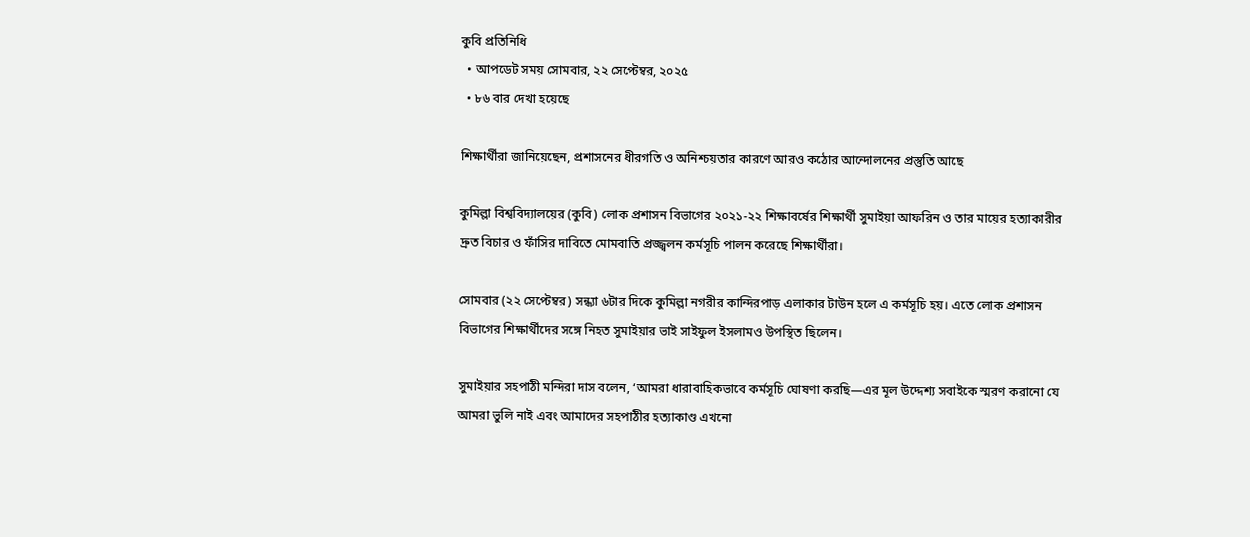কুবি প্রতিনিধি
  • আপডেট সময় সোমবার, ২২ সেপ্টেম্বর, ২০২৫
  • ৮৬ বার দেখা হয়েছে

শিক্ষার্থীরা জানিয়েছেন, প্রশাসনের ধীরগতি ও অনিশ্চয়তার কারণে আরও কঠোর আন্দোলনের প্রস্তুতি আছে

কুমিল্লা বিশ্ববিদ্যালয়ের (কুবি) লোক প্রশাসন বিভাগের ২০২১-২২ শিক্ষাবর্ষের শিক্ষার্থী সুমাইয়া আফরিন ও তার মায়ের হত্যাকারীর দ্রুত বিচার ও ফাঁসির দাবিতে মোমবাতি প্রজ্জ্বলন কর্মসূচি পালন করেছে শিক্ষার্থীরা।

সোমবার (২২ সেপ্টেম্বর) সন্ধ্যা ৬টার দিকে কুমিল্লা নগরীর কান্দিরপাড় এলাকার টাউন হলে এ কর্মসূচি হয়। এতে লোক প্রশাসন বিভাগের শিক্ষার্থীদের সঙ্গে নিহত সুমাইয়ার ভাই সাইফুল ইসলামও উপস্থিত ছিলেন।

সুমাইয়ার সহপাঠী মন্দিরা দাস বলেন, ‘আমরা ধারাবাহিকভাবে কর্মসূচি ঘোষণা করছি—এর মূল উদ্দেশ্য সবাইকে স্মরণ করানো যে আমরা ভুলি নাই এবং আমাদের সহপাঠীর হত্যাকাণ্ড এখনো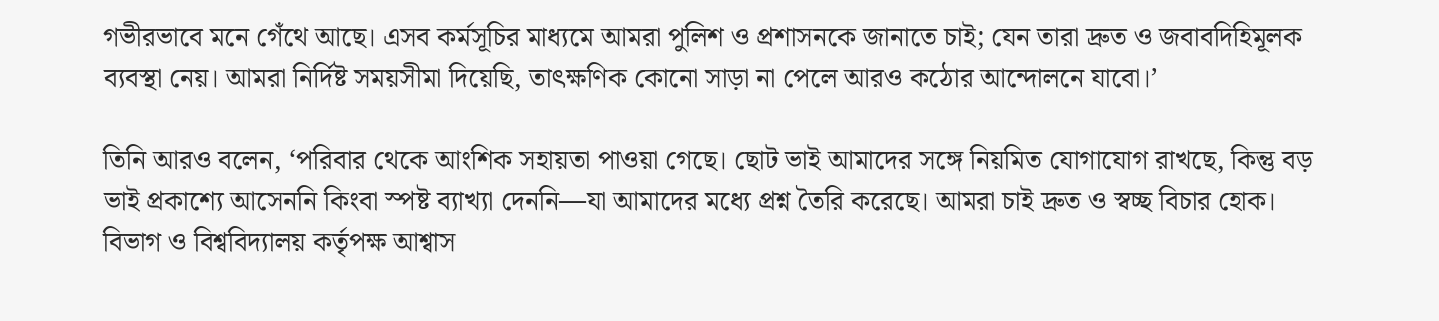গভীরভাবে মনে গেঁথে আছে। এসব কর্মসূচির মাধ্যমে আমরা পুলিশ ও প্রশাসনকে জানাতে চাই; যেন তারা দ্রুত ও জবাবদিহিমূলক ব্যবস্থা নেয়। আমরা নির্দিষ্ট সময়সীমা দিয়েছি, তাৎক্ষণিক কোনো সাড়া না পেলে আরও কঠোর আন্দোলনে যাবো।’

তিনি আরও বলেন, ‘পরিবার থেকে আংশিক সহায়তা পাওয়া গেছে। ছোট ভাই আমাদের সঙ্গে নিয়মিত যোগাযোগ রাখছে, কিন্তু বড় ভাই প্রকাশ্যে আসেননি কিংবা স্পষ্ট ব্যাখ্যা দেননি—যা আমাদের মধ্যে প্রশ্ন তৈরি করেছে। আমরা চাই দ্রুত ও স্বচ্ছ বিচার হোক। বিভাগ ও বিশ্ববিদ্যালয় কর্তৃপক্ষ আশ্বাস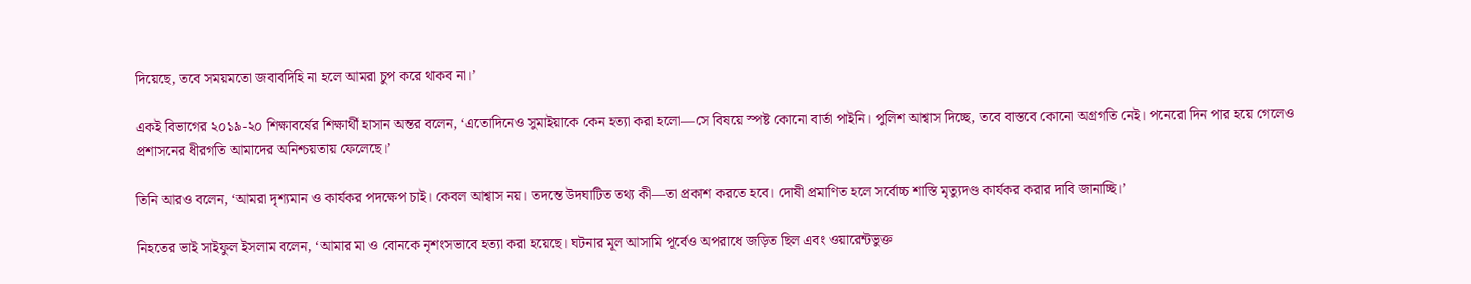দিয়েছে, তবে সময়মতো জবাবদিহি না হলে আমরা চুপ করে থাকব না।’

একই বিভাগের ২০১৯-২০ শিক্ষাবর্ষের শিক্ষার্থী হাসান অন্তর বলেন, ‘এতোদিনেও সুমাইয়াকে কেন হত্যা করা হলো—সে বিষয়ে স্পষ্ট কোনো বার্তা পাইনি। পুলিশ আশ্বাস দিচ্ছে, তবে বাস্তবে কোনো অগ্রগতি নেই। পনেরো দিন পার হয়ে গেলেও প্রশাসনের ধীরগতি আমাদের অনিশ্চয়তায় ফেলেছে।’

তিনি আরও বলেন, ‘আমরা দৃশ্যমান ও কার্যকর পদক্ষেপ চাই। কেবল আশ্বাস নয়। তদন্তে উদঘাটিত তথ্য কী—তা প্রকাশ করতে হবে। দোষী প্রমাণিত হলে সর্বোচ্চ শাস্তি মৃত্যুদণ্ড কার্যকর করার দাবি জানাচ্ছি।’

নিহতের ভাই সাইফুল ইসলাম বলেন, ‘আমার মা ও বোনকে নৃশংসভাবে হত্যা করা হয়েছে। ঘটনার মূল আসামি পূর্বেও অপরাধে জড়িত ছিল এবং ওয়ারেন্টভুক্ত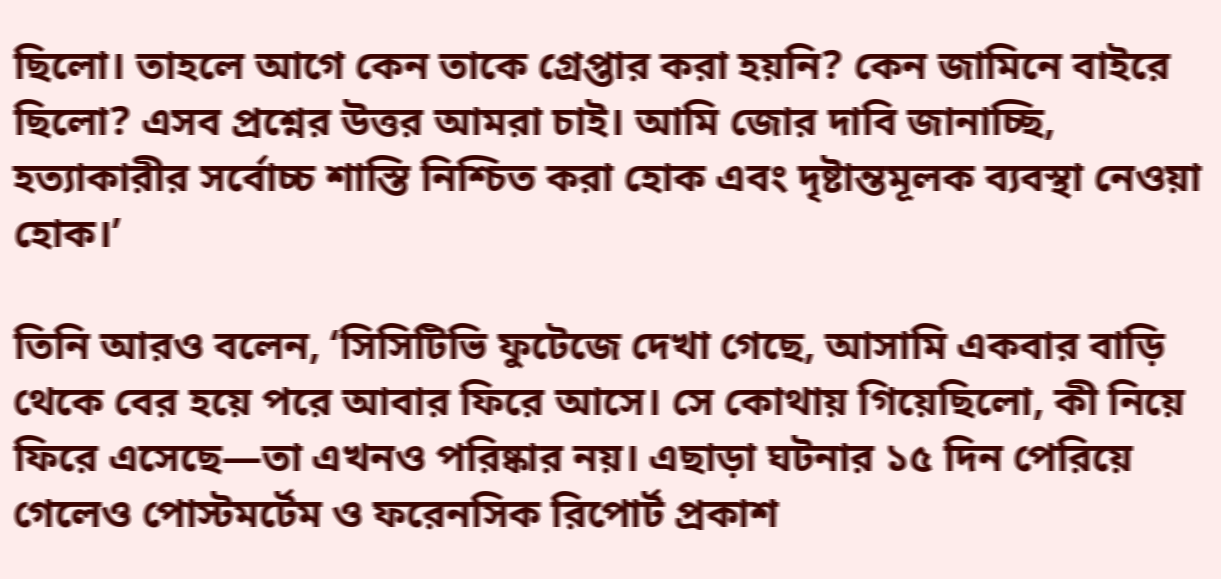ছিলো। তাহলে আগে কেন তাকে গ্রেপ্তার করা হয়নি? কেন জামিনে বাইরে ছিলো? এসব প্রশ্নের উত্তর আমরা চাই। আমি জোর দাবি জানাচ্ছি, হত্যাকারীর সর্বোচ্চ শাস্তি নিশ্চিত করা হোক এবং দৃষ্টান্তমূলক ব্যবস্থা নেওয়া হোক।’

তিনি আরও বলেন, ‘সিসিটিভি ফুটেজে দেখা গেছে, আসামি একবার বাড়ি থেকে বের হয়ে পরে আবার ফিরে আসে। সে কোথায় গিয়েছিলো, কী নিয়ে ফিরে এসেছে—তা এখনও পরিষ্কার নয়। এছাড়া ঘটনার ১৫ দিন পেরিয়ে গেলেও পোস্টমর্টেম ও ফরেনসিক রিপোর্ট প্রকাশ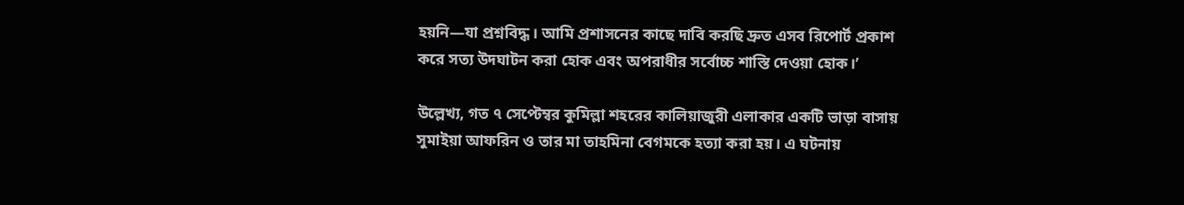হয়নি—যা প্রশ্নবিদ্ধ। আমি প্রশাসনের কাছে দাবি করছি দ্রুত এসব রিপোর্ট প্রকাশ করে সত্য উদঘাটন করা হোক এবং অপরাধীর সর্বোচ্চ শাস্তি দেওয়া হোক।’

উল্লেখ্য, গত ৭ সেপ্টেম্বর কুমিল্লা শহরের কালিয়াজুরী এলাকার একটি ভাড়া বাসায় সুমাইয়া আফরিন ও তার মা তাহমিনা বেগমকে হত্যা করা হয়। এ ঘটনায়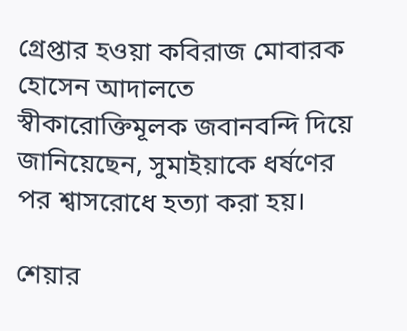গ্রেপ্তার হওয়া কবিরাজ মোবারক হোসেন আদালতে স্বীকারোক্তিমূলক জবানবন্দি দিয়ে জানিয়েছেন, সুমাইয়াকে ধর্ষণের পর শ্বাসরোধে হত্যা করা হয়।

শেয়ার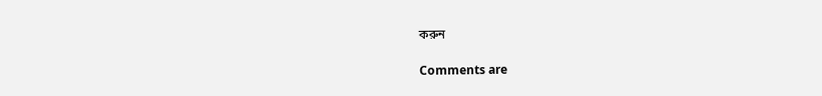করুন

Comments are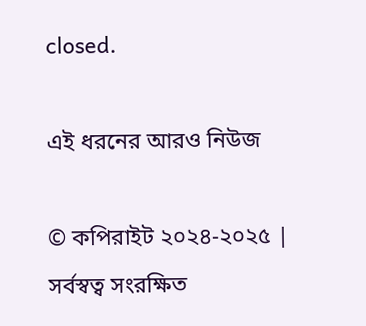closed.

এই ধরনের আরও নিউজ

© কপিরাইট ২০২৪-২০২৫ | সর্বস্বত্ব সংরক্ষিত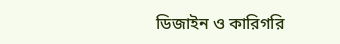ডিজাইন ও কারিগরি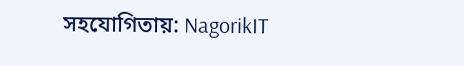সহযোগিতায়: NagorikIT